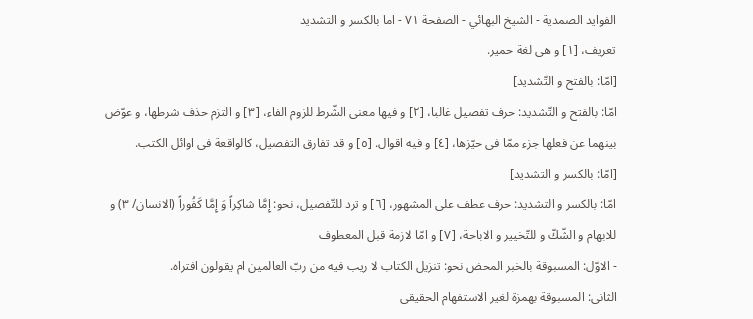الفوايد الصمدية - الشیخ البهائي - الصفحة ٧١ - اما بالكسر و التشديد
تعريف، [١] و هى لغة حمير.
[امّا: بالفتح و التّشديد]
امّا: بالفتح و التّشديد: حرف تفصيل غالبا، [٢] و فيها معنى الشّرط للزوم الفاء، [٣] و التزم حذف شرطها، و عوّض بينهما عن فعلها جزء ممّا فى حيّزها، [٤] و فيه اقوال. [٥] و قد تفارق التفصيل، كالواقعة فى اوائل الكتب.
[امّا: بالكسر و التشديد]
امّا: بالكسر و التشديد: حرف عطف على المشهور، [٦] و ترد للتّفصيل، نحو: إِمَّا شاكِراً وَ إِمَّا كَفُوراً (الانسان/ ٣) و للابهام و الشّكّ و للتّخيير و الاباحة، [٧] و امّا لازمة قبل المعطوف
- الاوّل: المسبوقة بالخبر المحض نحو: تنزيل الكتاب لا ريب فيه من ربّ العالمين ام يقولون افتراه.
الثانى: المسبوقة بهمزة لغير الاستفهام الحقيقى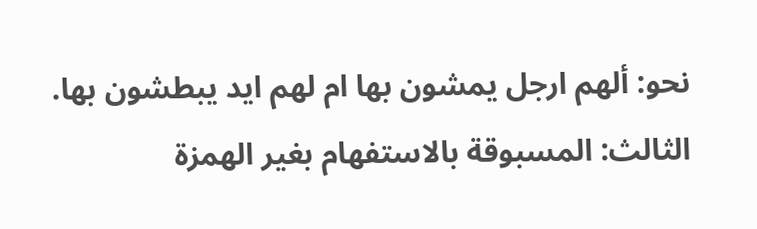نحو: ألهم ارجل يمشون بها ام لهم ايد يبطشون بها.
الثالث: المسبوقة بالاستفهام بغير الهمزة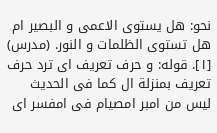نحو: هل يستوى الاعمى و البصير ام هل تستوى الظلمات و النور. (مدرس)
[١]. قوله: و حرف تعريف اى ترد حرف تعريف بمنزلة ال كما فى الحديث ليس من امبر امصيام فى امفسر اى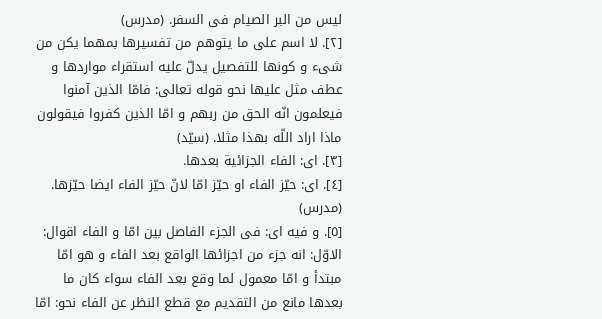ليس من البر الصيام فى السفر. (مدرس)
[٢]. لا اسم على ما يتوهم من تفسيرها بمهما يكن من شىء و كونها للتفصيل يدلّ عليه استقراء مواردها و عطف مثل عليها نحو قوله تعالى: فامّا الذين آمنوا فيعلمون انّه الحق من ربهم و امّا الذين كفروا فيقولون ماذا اراد اللّه بهذا مثلا. (سيّد)
[٣]. اى: الفاء الجزائية بعدها.
[٤]. اى: حيّز الفاء او حيّز امّا لانّ حيّز الفاء ايضا حيّزها. (مدرس)
[٥]. و فيه اى: فى الجزء الفاصل بين امّا و الفاء اقوال: الاوّل: انه جزء من اجزائها الواقع بعد الفاء و هو امّا مبتدأ و امّا معمول لما وقع بعد الفاء سواء كان ما بعدها مانع من التقديم مع قطع النظر عن الفاء نحو: امّا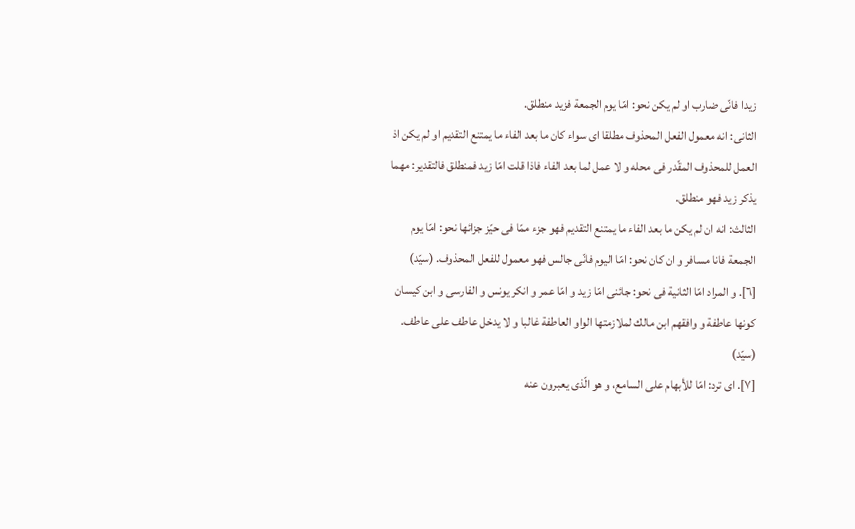زيدا فانّى ضارب او لم يكن نحو: امّا يوم الجمعة فزيد منطلق.
الثانى: انه معمول الفعل المحذوف مطلقا اى سواء كان ما بعد الفاء ما يمتنع التقديم او لم يكن اذ العمل للمحذوف المقّدر فى محله و لا عمل لما بعد الفاء فاذا قلت امّا زيد فمنطلق فالتقدير: مهما يذكر زيد فهو منطلق.
الثالث: انه ان لم يكن ما بعد الفاء ما يمتنع التقديم فهو جزء ممّا فى حيّز جزائها نحو: امّا يوم الجمعة فانا مسافر و ان كان نحو: امّا اليوم فانّى جالس فهو معمول للفعل المحذوف. (سيّد)
[٦]. و المراد امّا الثانية فى نحو: جائنى امّا زيد و امّا عمر و انكر يونس و الفارسى و ابن كيسان كونها عاطفة و وافقهم ابن مالك لملازمتها الواو العاطفة غالبا و لا يدخل عاطف على عاطف. (سيّد)
[٧]. اى ترد: امّا للأبهام على السامع، و هو الّذى يعبرون عنه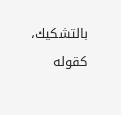بالتشكيك، كقوله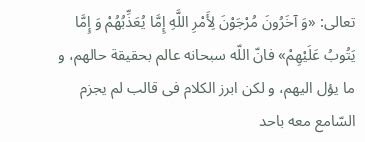تعالى: «وَ آخَرُونَ مُرْجَوْنَ لِأَمْرِ اللَّهِ إِمَّا يُعَذِّبُهُمْ وَ إِمَّا يَتُوبُ عَلَيْهِمْ» فانّ اللّه سبحانه عالم بحقيقة حالهم، و ما يؤل اليهم، و لكن ابرز الكلام فى قالب لم يجزم السّامع معه باحد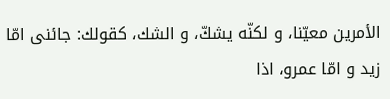الأمرين معيّنا، و لكنّه يشكّ، و الشك، كقولك: جائنى امّا زيد و امّا عمرو، اذا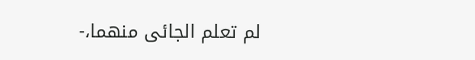لم تعلم الجائى منهما،-